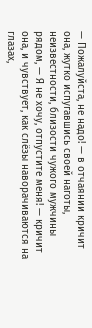— Пожалуйста, не надо! — в отчаянии кричит она, жутко испугавшись своей наготы, неизвестности, близости чужого мужчины рядом, — Я не хочу, отпустите меня! — кричит она, и чувствует, как слёзы наворачиваются на глазах,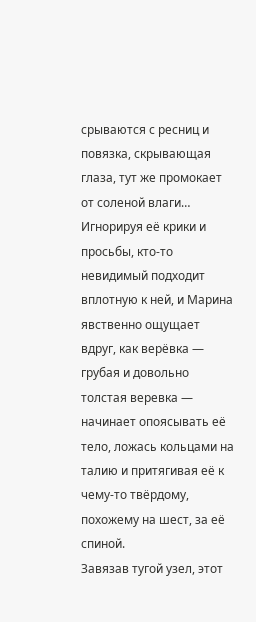срываются с ресниц и повязка, скрывающая глаза, тут же промокает от соленой влаги…
Игнорируя её крики и просьбы, кто-то невидимый подходит вплотную к ней, и Марина явственно ощущает вдруг, как верёвка — грубая и довольно толстая веревка — начинает опоясывать её тело, ложась кольцами на талию и притягивая её к чему-то твёрдому, похожему на шест, за её спиной.
Завязав тугой узел, этот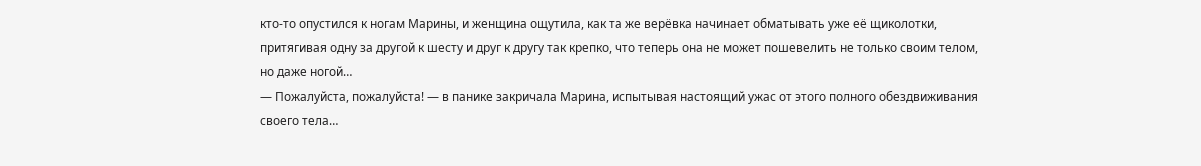кто-то опустился к ногам Марины, и женщина ощутила, как та же верёвка начинает обматывать уже её щиколотки, притягивая одну за другой к шесту и друг к другу так крепко, что теперь она не может пошевелить не только своим телом, но даже ногой…
— Пожалуйста, пожалуйста! — в панике закричала Марина, испытывая настоящий ужас от этого полного обездвиживания своего тела…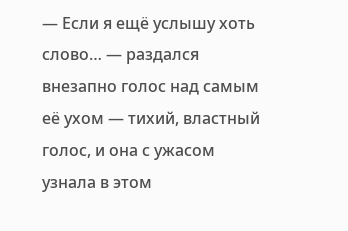— Если я ещё услышу хоть слово… — раздался внезапно голос над самым её ухом — тихий, властный голос, и она с ужасом узнала в этом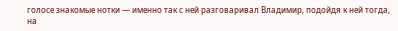голосе знакомые нотки — именно так с ней разговаривал Владимир, подойдя к ней тогда, на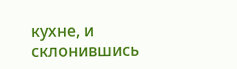кухне, и склонившись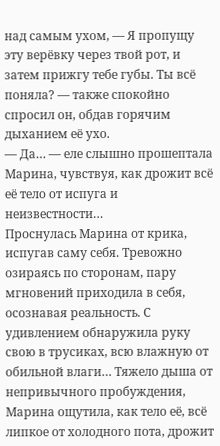над самым ухом, — Я пропущу эту верёвку через твой рот, и затем прижгу тебе губы. Ты всё поняла? — также спокойно спросил он, обдав горячим дыханием её ухо.
— Да… — еле слышно прошептала Марина, чувствуя, как дрожит всё её тело от испуга и неизвестности…
Проснулась Марина от крика, испугав саму себя. Тревожно озираясь по сторонам, пару мгновений приходила в себя, осознавая реальность. С удивлением обнаружила руку свою в трусиках, всю влажную от обильной влаги… Тяжело дыша от непривычного пробуждения, Марина ощутила, как тело её, всё липкое от холодного пота, дрожит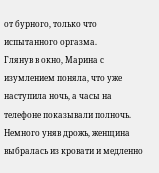от бурного, только что испытанного оргазма.
Глянув в окно, Марина с изумлением поняла, что уже наступила ночь, а часы на телефоне показывали полночь.
Немного уняв дрожь, женщина выбралась из кровати и медленно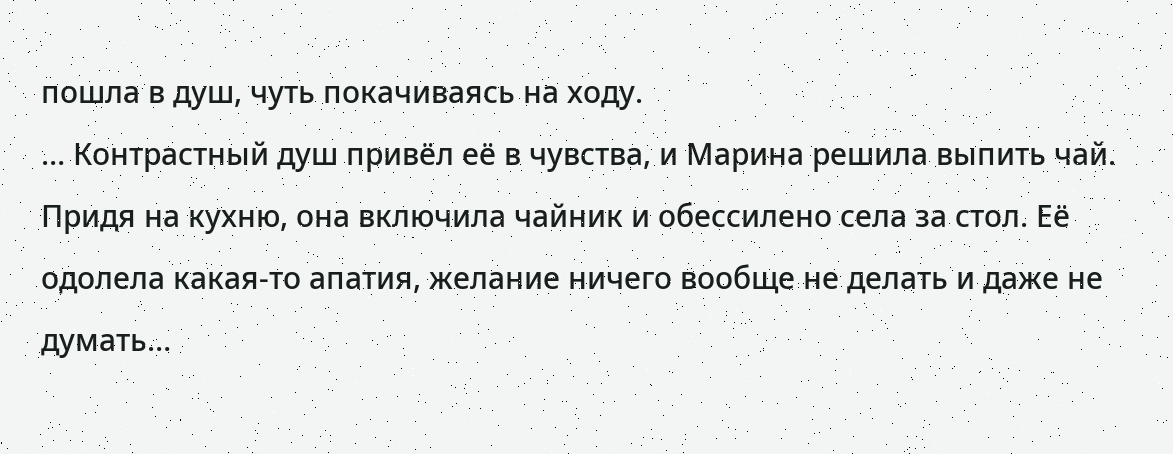пошла в душ, чуть покачиваясь на ходу.
… Контрастный душ привёл её в чувства, и Марина решила выпить чай.
Придя на кухню, она включила чайник и обессилено села за стол. Её одолела какая-то апатия, желание ничего вообще не делать и даже не думать…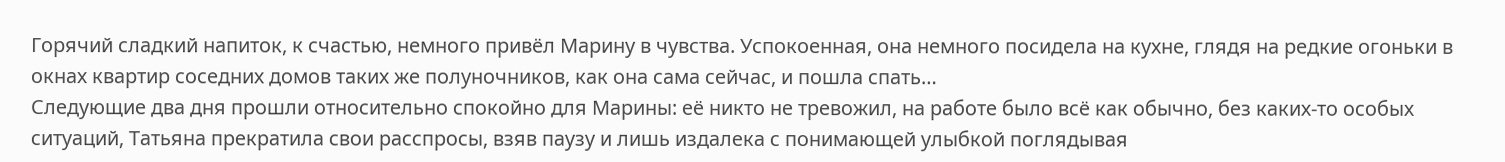Горячий сладкий напиток, к счастью, немного привёл Марину в чувства. Успокоенная, она немного посидела на кухне, глядя на редкие огоньки в окнах квартир соседних домов таких же полуночников, как она сама сейчас, и пошла спать…
Следующие два дня прошли относительно спокойно для Марины: её никто не тревожил, на работе было всё как обычно, без каких-то особых ситуаций, Татьяна прекратила свои расспросы, взяв паузу и лишь издалека с понимающей улыбкой поглядывая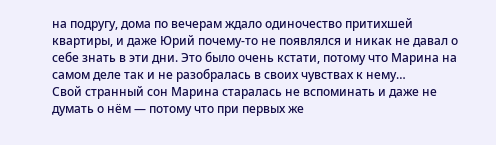на подругу, дома по вечерам ждало одиночество притихшей квартиры, и даже Юрий почему-то не появлялся и никак не давал о себе знать в эти дни. Это было очень кстати, потому что Марина на самом деле так и не разобралась в своих чувствах к нему…
Свой странный сон Марина старалась не вспоминать и даже не думать о нём — потому что при первых же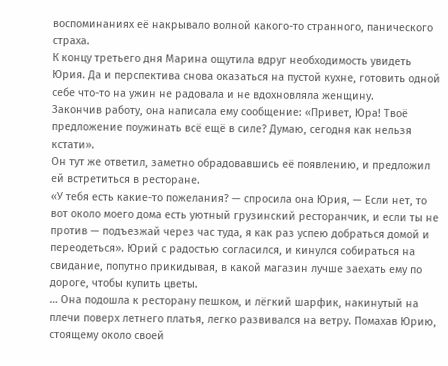воспоминаниях её накрывало волной какого-то странного, панического страха.
К концу третьего дня Марина ощутила вдруг необходимость увидеть Юрия. Да и перспектива снова оказаться на пустой кухне, готовить одной себе что-то на ужин не радовала и не вдохновляла женщину.
Закончив работу, она написала ему сообщение: «Привет, Юра! Твоё предложение поужинать всё ещё в силе? Думаю, сегодня как нельзя кстати».
Он тут же ответил, заметно обрадовавшись её появлению, и предложил ей встретиться в ресторане.
«У тебя есть какие-то пожелания? — спросила она Юрия, — Если нет, то вот около моего дома есть уютный грузинский ресторанчик, и если ты не против — подъезжай через час туда, я как раз успею добраться домой и переодеться». Юрий с радостью согласился, и кинулся собираться на свидание, попутно прикидывая, в какой магазин лучше заехать ему по дороге, чтобы купить цветы.
… Она подошла к ресторану пешком, и лёгкий шарфик, накинутый на плечи поверх летнего платья, легко развивался на ветру. Помахав Юрию, стоящему около своей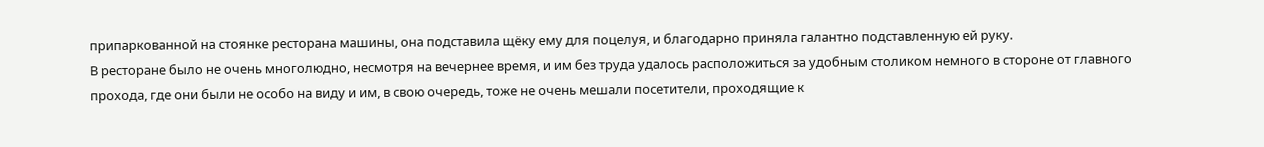припаркованной на стоянке ресторана машины, она подставила щёку ему для поцелуя, и благодарно приняла галантно подставленную ей руку.
В ресторане было не очень многолюдно, несмотря на вечернее время, и им без труда удалось расположиться за удобным столиком немного в стороне от главного прохода, где они были не особо на виду и им, в свою очередь, тоже не очень мешали посетители, проходящие к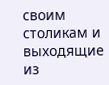своим столикам и выходящие из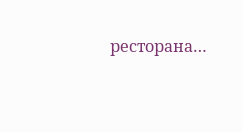ресторана…